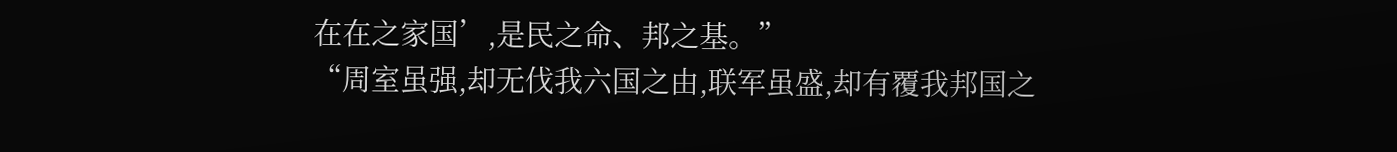在在之家国’,是民之命、邦之基。”
“周室虽强,却无伐我六国之由,联军虽盛,却有覆我邦国之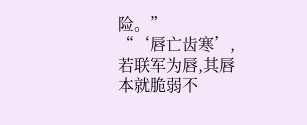险。”
“‘唇亡齿寒’,若联军为唇,其唇本就脆弱不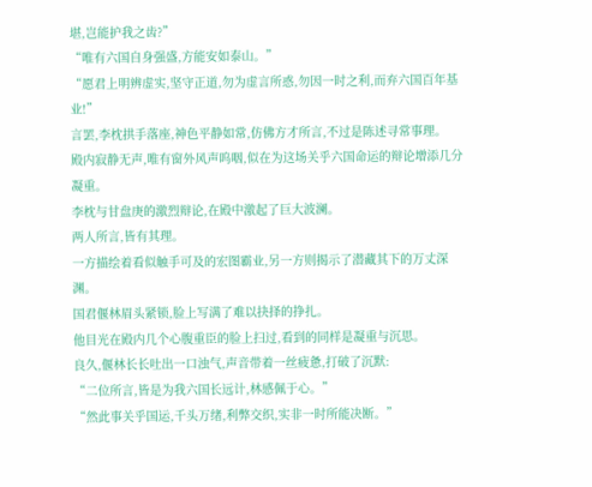堪,岂能护我之齿?”
“唯有六国自身强盛,方能安如泰山。”
“愿君上明辨虚实,坚守正道,勿为虚言所惑,勿因一时之利,而弃六国百年基业!”
言罢,李枕拱手落座,神色平静如常,仿佛方才所言,不过是陈述寻常事理。
殿内寂静无声,唯有窗外风声呜咽,似在为这场关乎六国命运的辩论增添几分凝重。
李枕与甘盘庚的激烈辩论,在殿中激起了巨大波澜。
两人所言,皆有其理。
一方描绘着看似触手可及的宏图霸业,另一方则揭示了潜藏其下的万丈深渊。
国君偃林眉头紧锁,脸上写满了难以抉择的挣扎。
他目光在殿内几个心腹重臣的脸上扫过,看到的同样是凝重与沉思。
良久,偃林长长吐出一口浊气,声音带着一丝疲惫,打破了沉默:
“二位所言,皆是为我六国长远计,林感佩于心。”
“然此事关乎国运,千头万绪,利弊交织,实非一时所能决断。”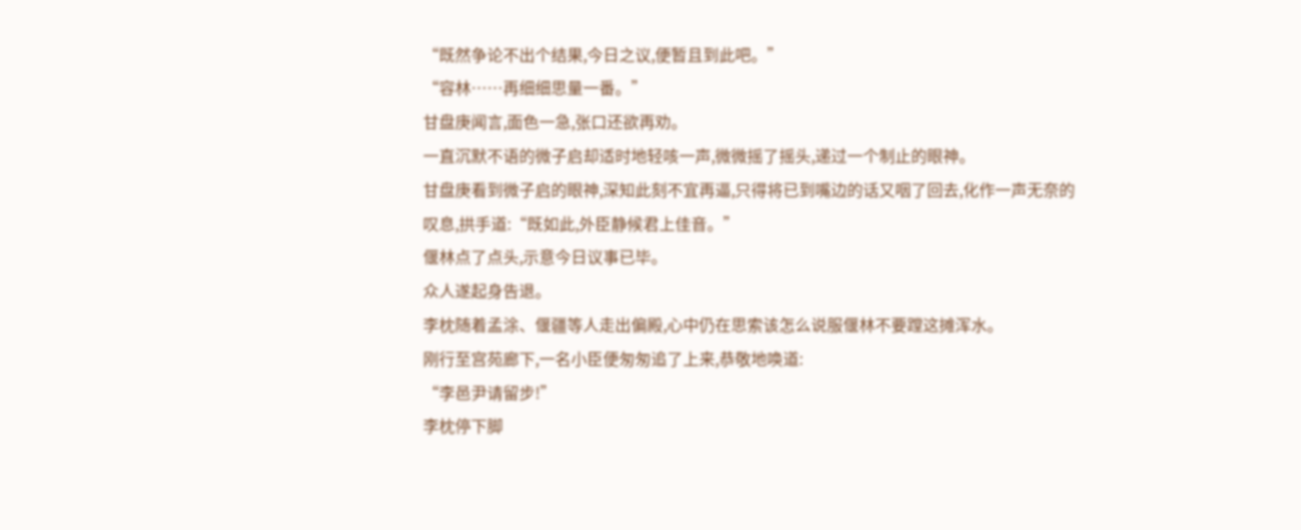“既然争论不出个结果,今日之议,便暂且到此吧。”
“容林……再细细思量一番。”
甘盘庚闻言,面色一急,张口还欲再劝。
一直沉默不语的微子启却适时地轻咳一声,微微摇了摇头,递过一个制止的眼神。
甘盘庚看到微子启的眼神,深知此刻不宜再逼,只得将已到嘴边的话又咽了回去,化作一声无奈的叹息,拱手道:“既如此,外臣静候君上佳音。”
偃林点了点头,示意今日议事已毕。
众人遂起身告退。
李枕随着孟涂、偃疆等人走出偏殿,心中仍在思索该怎么说服偃林不要蹚这摊浑水。
刚行至宫苑廊下,一名小臣便匆匆追了上来,恭敬地唤道:
“李邑尹请留步!”
李枕停下脚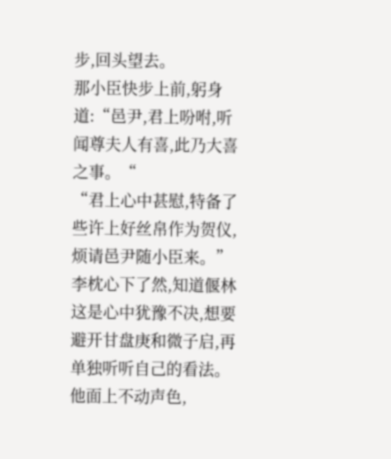步,回头望去。
那小臣快步上前,躬身道:“邑尹,君上吩咐,听闻尊夫人有喜,此乃大喜之事。“
“君上心中甚慰,特备了些许上好丝帛作为贺仪,烦请邑尹随小臣来。”
李枕心下了然,知道偃林这是心中犹豫不决,想要避开甘盘庚和微子启,再单独听听自己的看法。
他面上不动声色,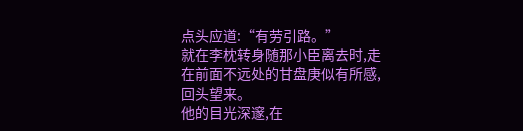点头应道:“有劳引路。”
就在李枕转身随那小臣离去时,走在前面不远处的甘盘庚似有所感,回头望来。
他的目光深邃,在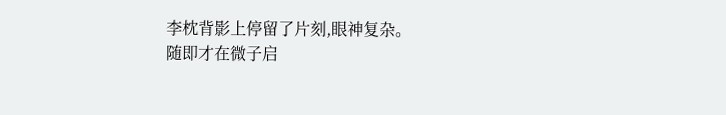李枕背影上停留了片刻,眼神复杂。
随即才在微子启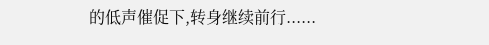的低声催促下,转身继续前行......